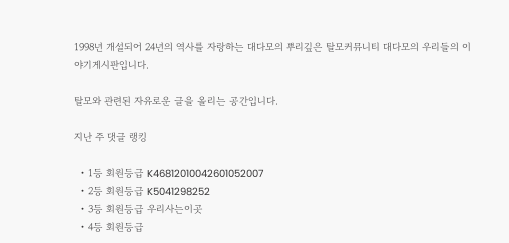1998년 개설되어 24년의 역사를 자랑하는 대다모의 뿌리깊은 탈모커뮤니티 대다모의 우리들의 이야기게시판입니다.

탈모와 관련된 자유로운 글을 올리는 공간입니다.

지난 주 댓글 랭킹

  • 1등 회원등급 K46812010042601052007
  • 2등 회원등급 K5041298252
  • 3등 회원등급 우리사는이곳
  • 4등 회원등급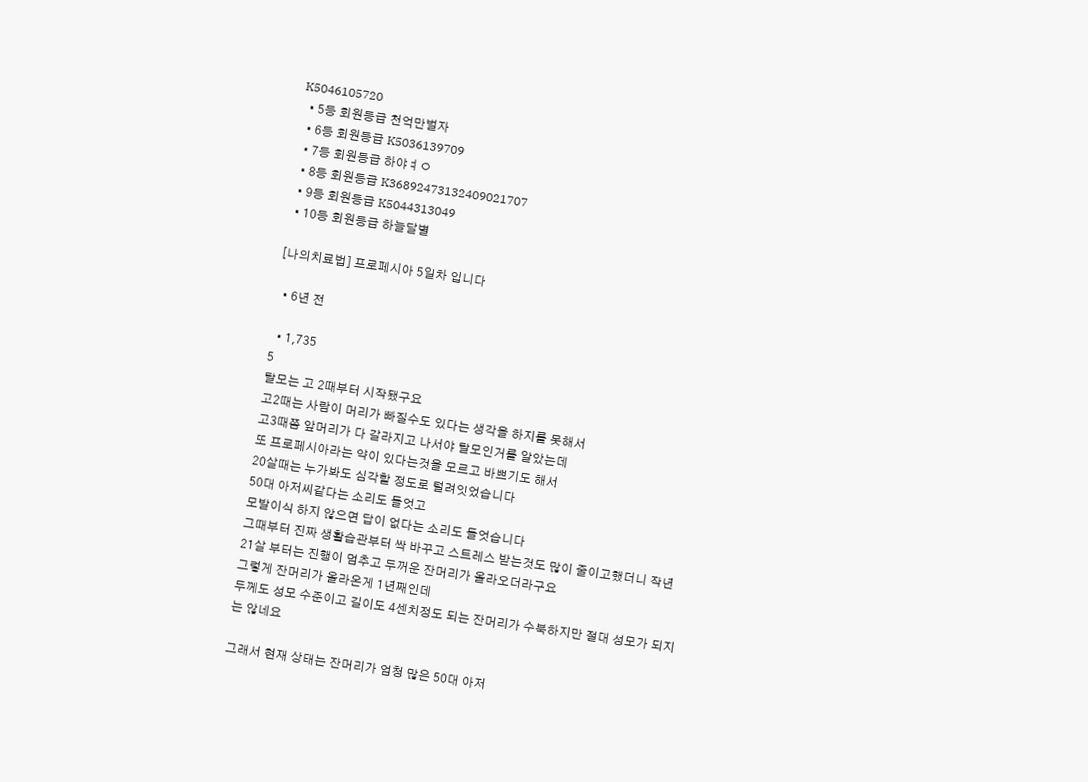K5046105720
  • 5등 회원등급 천억만벌자
  • 6등 회원등급 K5036139709
  • 7등 회원등급 하야ㅕㅇ
  • 8등 회원등급 K36892473132409021707
  • 9등 회원등급 K5044313049
  • 10등 회원등급 하늘달별

[나의치료법] 프로페시아 5일차 입니다

  • 6년 전

  • 1,735
5
탈모는 고 2때부터 시작됐구요
고2때는 사람이 머리가 빠질수도 있다는 생각을 하지를 못해서
고3때쯤 앞머리가 다 갈라지고 나서야 탈모인거를 알았는데
또 프로페시아라는 약이 있다는것을 모르고 바쁘기도 해서
20살때는 누가봐도 심각할 정도로 털려잇었습니다
50대 아저씨같다는 소리도 들엇고
모발이식 하지 않으면 답이 없다는 소리도 들엇습니다
그때부터 진짜 생활습관부터 싹 바꾸고 스트레스 받는것도 많이 줄이고했더니 작년 21살 부터는 진행이 멈추고 두꺼운 잔머리가 올라오더라구요
그렇게 잔머리가 올라온게 1년째인데
두께도 성모 수준이고 길이도 4센치정도 되는 잔머리가 수북하지만 절대 성모가 되지는 않네요

그래서 현재 상태는 잔머리가 엄청 많은 50대 아저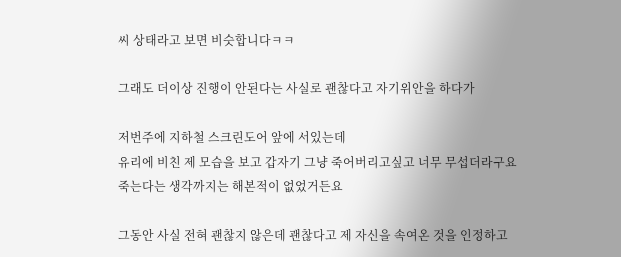씨 상태라고 보면 비슷합니다ㅋㅋ

그래도 더이상 진행이 안된다는 사실로 괜찮다고 자기위안을 하다가

저번주에 지하철 스크린도어 앞에 서있는데
유리에 비친 제 모습을 보고 갑자기 그냥 죽어버리고싶고 너무 무섭더라구요
죽는다는 생각까지는 해본적이 없었거든요

그동안 사실 전혀 괜찮지 않은데 괜찮다고 제 자신을 속여온 것을 인정하고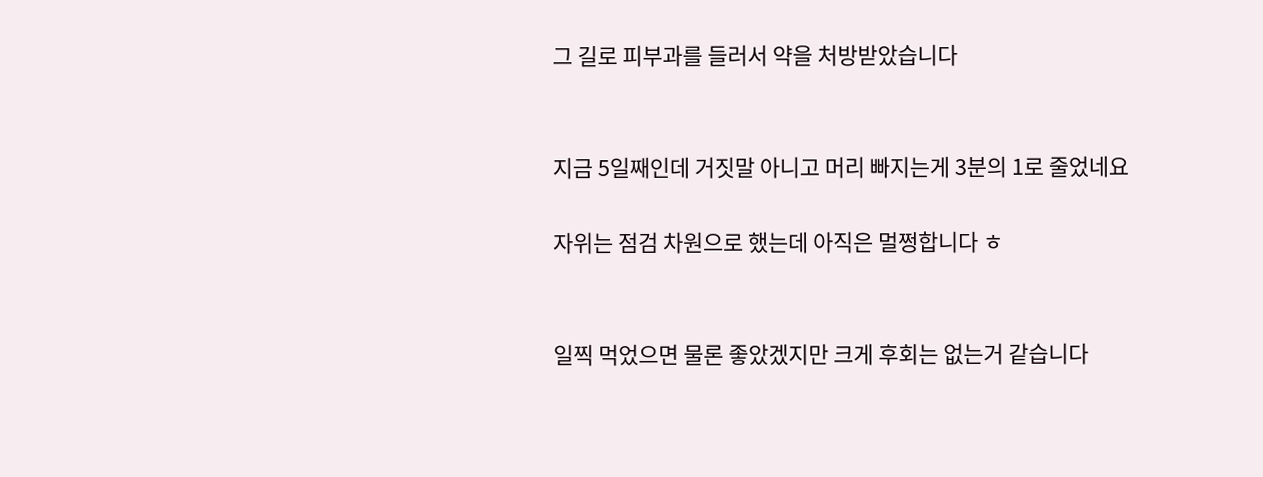그 길로 피부과를 들러서 약을 처방받았습니다


지금 5일째인데 거짓말 아니고 머리 빠지는게 3분의 1로 줄었네요

자위는 점검 차원으로 했는데 아직은 멀쩡합니다 ㅎ


일찍 먹었으면 물론 좋았겠지만 크게 후회는 없는거 같습니다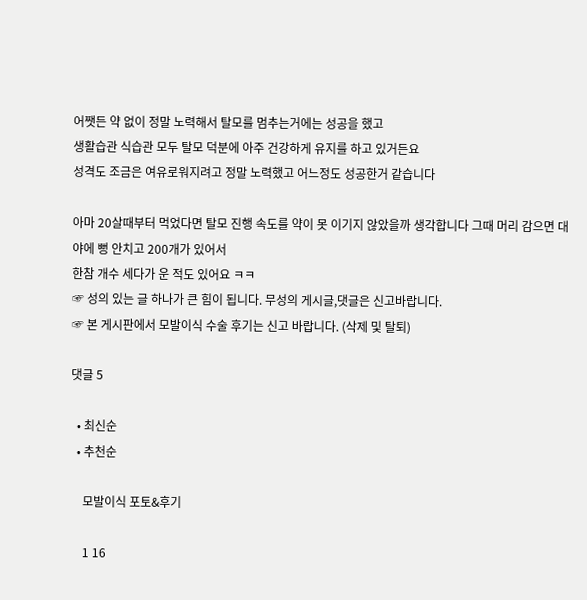어쨋든 약 없이 정말 노력해서 탈모를 멈추는거에는 성공을 했고
생활습관 식습관 모두 탈모 덕분에 아주 건강하게 유지를 하고 있거든요
성격도 조금은 여유로워지려고 정말 노력했고 어느정도 성공한거 같습니다

아마 20살때부터 먹었다면 탈모 진행 속도를 약이 못 이기지 않았을까 생각합니다 그때 머리 감으면 대야에 뻥 안치고 200개가 있어서
한참 개수 세다가 운 적도 있어요 ㅋㅋ
☞ 성의 있는 글 하나가 큰 힘이 됩니다. 무성의 게시글,댓글은 신고바랍니다.
☞ 본 게시판에서 모발이식 수술 후기는 신고 바랍니다. (삭제 및 탈퇴)

댓글 5

  • 최신순
  • 추천순

    모발이식 포토&후기

    1 16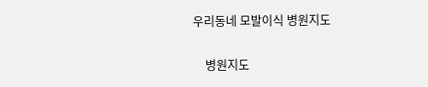우리동네 모발이식 병원지도

    병원지도